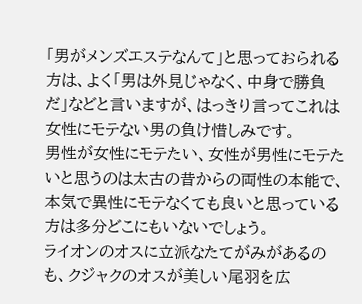「男がメンズエステなんて」と思っておられる方は、よく「男は外見じゃなく、中身で勝負だ」などと言いますが、はっきり言ってこれは女性にモテない男の負け惜しみです。
男性が女性にモテたい、女性が男性にモテたいと思うのは太古の昔からの両性の本能で、本気で異性にモテなくても良いと思っている方は多分どこにもいないでしょう。
ライオンのオスに立派なたてがみがあるのも、クジャクのオスが美しい尾羽を広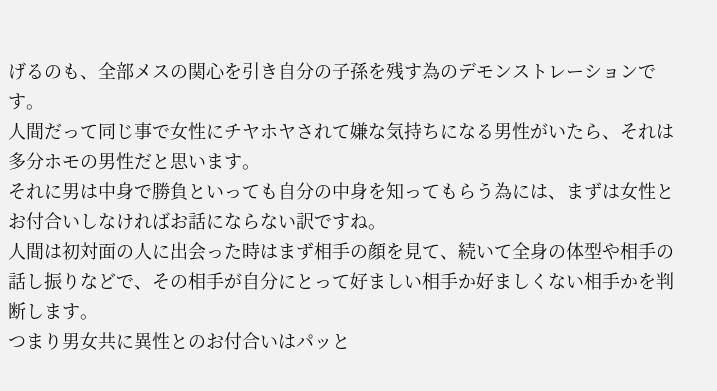げるのも、全部メスの関心を引き自分の子孫を残す為のデモンストレーションです。
人間だって同じ事で女性にチヤホヤされて嫌な気持ちになる男性がいたら、それは多分ホモの男性だと思います。
それに男は中身で勝負といっても自分の中身を知ってもらう為には、まずは女性とお付合いしなければお話にならない訳ですね。
人間は初対面の人に出会った時はまず相手の顔を見て、続いて全身の体型や相手の話し振りなどで、その相手が自分にとって好ましい相手か好ましくない相手かを判断します。
つまり男女共に異性とのお付合いはパッと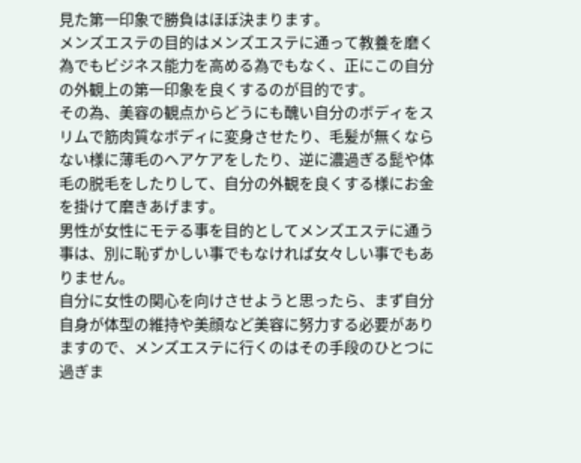見た第一印象で勝負はほぼ決まります。
メンズエステの目的はメンズエステに通って教養を磨く為でもビジネス能力を高める為でもなく、正にこの自分の外観上の第一印象を良くするのが目的です。
その為、美容の観点からどうにも醜い自分のボディをスリムで筋肉質なボディに変身させたり、毛髪が無くならない様に薄毛のヘアケアをしたり、逆に濃過ぎる髭や体毛の脱毛をしたりして、自分の外観を良くする様にお金を掛けて磨きあげます。
男性が女性にモテる事を目的としてメンズエステに通う事は、別に恥ずかしい事でもなければ女々しい事でもありません。
自分に女性の関心を向けさせようと思ったら、まず自分自身が体型の維持や美顔など美容に努力する必要がありますので、メンズエステに行くのはその手段のひとつに過ぎま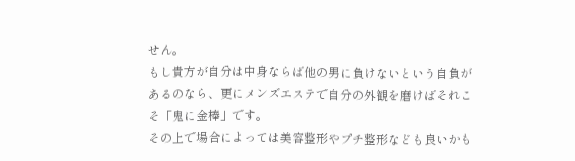せん。
もし貴方が自分は中身ならば他の男に負けないという自負があるのなら、更にメンズエステで自分の外観を磨けばそれこそ「鬼に金棒」です。
その上で場合によっては美容整形やプチ整形なども良いかも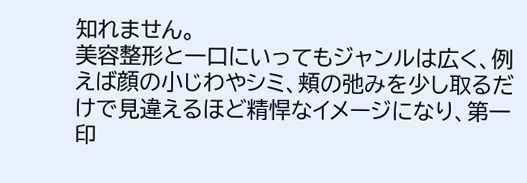知れません。
美容整形と一口にいってもジャンルは広く、例えば顔の小じわやシミ、頬の弛みを少し取るだけで見違えるほど精悍なイメージになり、第一印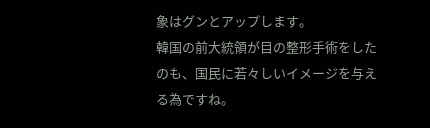象はグンとアップします。
韓国の前大統領が目の整形手術をしたのも、国民に若々しいイメージを与える為ですね。